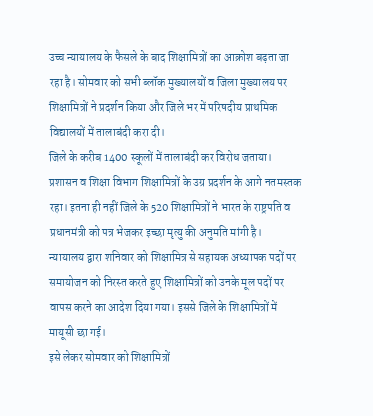उच्च न्यायालय के फैसले के बाद शिक्षामित्रों का आक्रोश बढ़ता जा रहा है। सोमवार को सभी ब्लॉक मुख्यालयों व जिला मुख्यालय पर शिक्षामित्रों ने प्रदर्शन किया और जिले भर में परिषदीय प्राथमिक विद्यालयों में तालाबंदी करा दी।
जिले के करीब 1400 स्कूलों में तालाबंदी कर विरोध जताया। प्रशासन व शिक्षा विभाग शिक्षामित्रों के उग्र प्रदर्शन के आगे नतमस्तक रहा। इतना ही नहीं जिले के 520 शिक्षामित्रों ने भारत के राष्ट्रपति व प्रधानमंत्री को पत्र भेजकर इच्छा मृत्यु की अनुमति मांगी है।
न्यायालय द्वारा शनिवार को शिक्षामित्र से सहायक अध्यापक पदों पर समायोजन को निरस्त करते हुए शिक्षामित्रों को उनके मूल पदों पर वापस करने का आदेश दिया गया। इससे जिले के शिक्षामित्रों में मायूसी छा गई।
इसे लेकर सोमवार को शिक्षामित्रों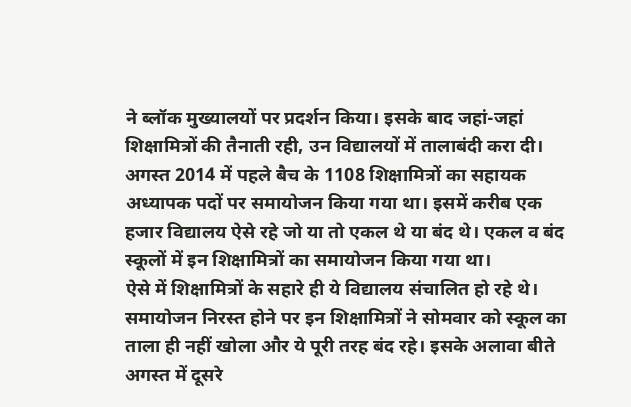ने ब्लॉक मुख्यालयों पर प्रदर्शन किया। इसके बाद जहां-जहां शिक्षामित्रों की तैनाती रही, उन विद्यालयों में तालाबंदी करा दी।
अगस्त 2014 में पहले बैच के 1108 शिक्षामित्रों का सहायक अध्यापक पदों पर समायोजन किया गया था। इसमें करीब एक हजार विद्यालय ऐसे रहे जो या तो एकल थे या बंद थे। एकल व बंद स्कूलों में इन शिक्षामित्रों का समायोजन किया गया था।
ऐसे में शिक्षामित्रों के सहारे ही ये विद्यालय संचालित हो रहे थे। समायोजन निरस्त होने पर इन शिक्षामित्रों ने सोमवार को स्कूल का ताला ही नहीं खोला और ये पूरी तरह बंद रहे। इसके अलावा बीते अगस्त में दूसरे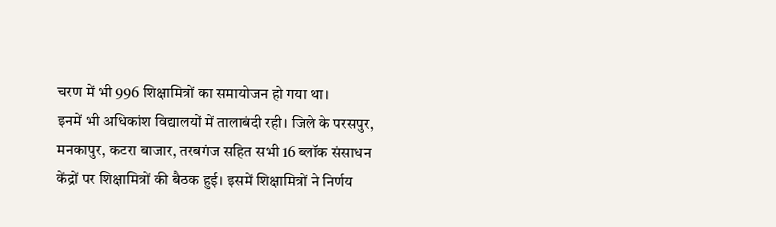चरण में भी 996 शिक्षामित्रों का समायोजन हो गया था।
इनमें भी अधिकांश विद्यालयों में तालाबंदी रही। जिले के परसपुर, मनकापुर, कटरा बाजार, तरबगंज सहित सभी 16 ब्लॉक संसाधन केंद्रों पर शिक्षामित्रों की बैठक हुई। इसमें शिक्षामित्रों ने निर्णय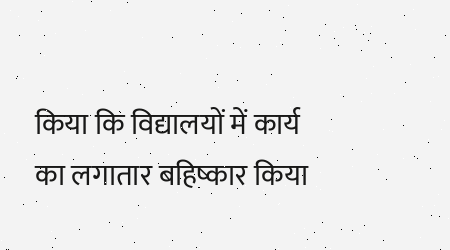किया कि विद्यालयों में कार्य का लगातार बहिष्कार किया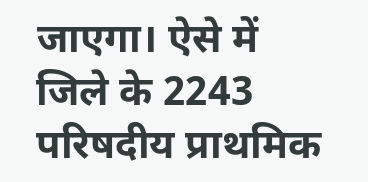जाएगा। ऐसे में जिले के 2243 परिषदीय प्राथमिक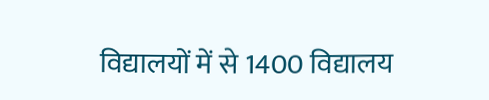विद्यालयों में से 1400 विद्यालय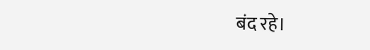बंद रहे।